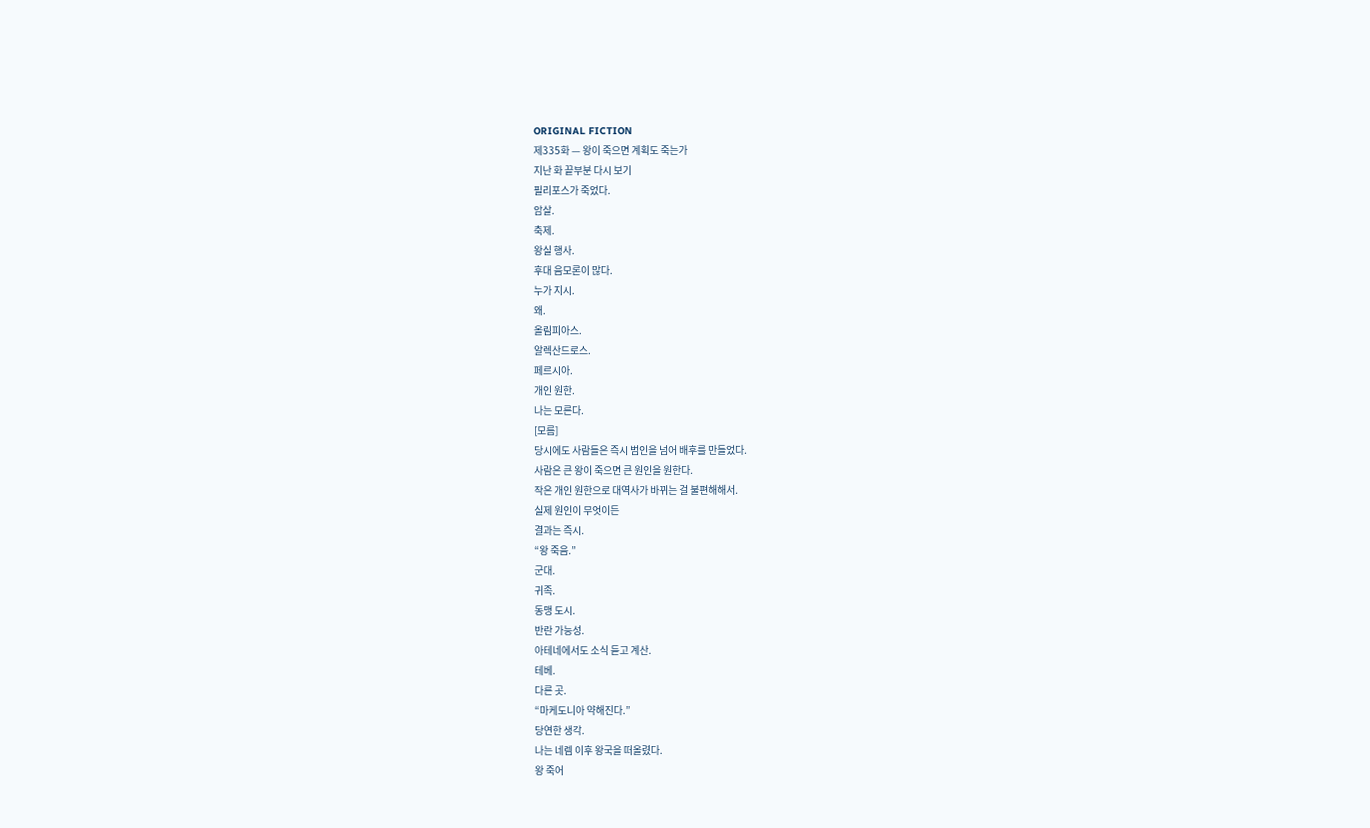ORIGINAL FICTION
제335화 — 왕이 죽으면 계획도 죽는가
지난 화 끝부분 다시 보기
필리포스가 죽었다.
암살.
축제.
왕실 행사.
후대 음모론이 많다.
누가 지시.
왜.
올림피아스.
알렉산드로스.
페르시아.
개인 원한.
나는 모른다.
[모름]
당시에도 사람들은 즉시 범인을 넘어 배후를 만들었다.
사람은 큰 왕이 죽으면 큰 원인을 원한다.
작은 개인 원한으로 대역사가 바뀌는 걸 불편해해서.
실제 원인이 무엇이든
결과는 즉시.
“왕 죽음.”
군대.
귀족.
동맹 도시.
반란 가능성.
아테네에서도 소식 듣고 계산.
테베.
다른 곳.
“마케도니아 약해진다.”
당연한 생각.
나는 네렘 이후 왕국을 떠올렸다.
왕 죽어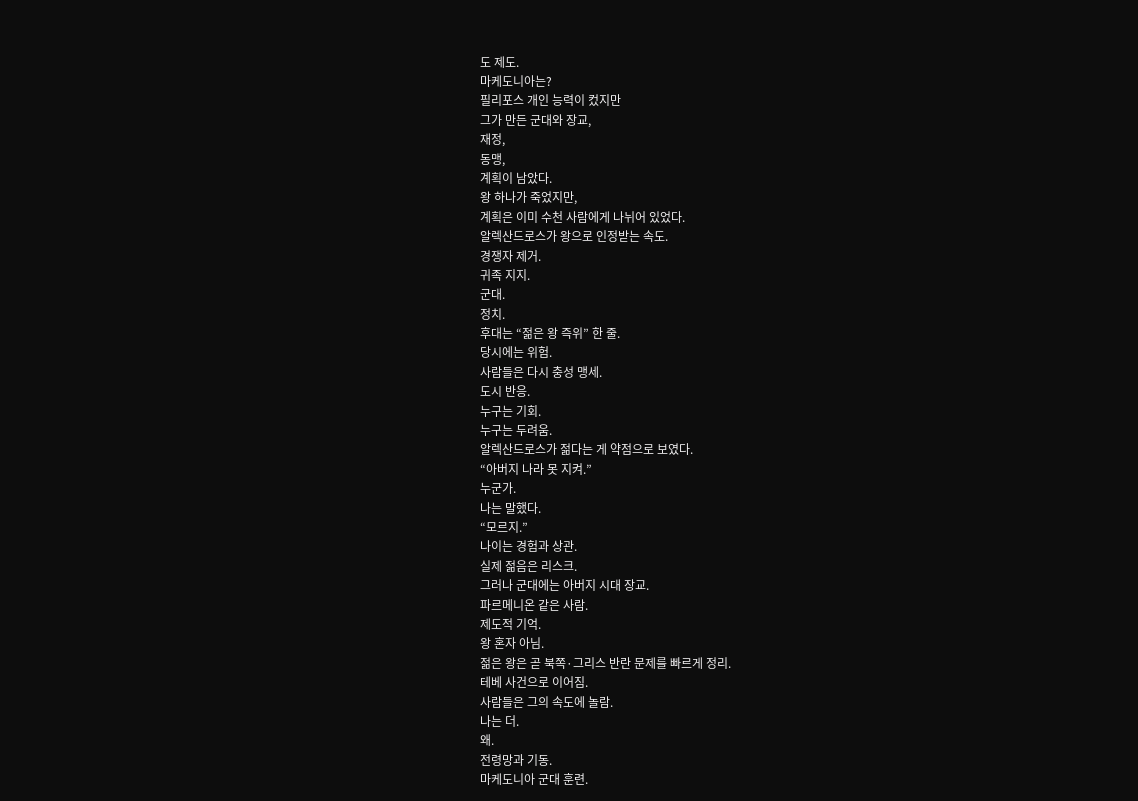도 제도.
마케도니아는?
필리포스 개인 능력이 컸지만
그가 만든 군대와 장교,
재정,
동맹,
계획이 남았다.
왕 하나가 죽었지만,
계획은 이미 수천 사람에게 나뉘어 있었다.
알렉산드로스가 왕으로 인정받는 속도.
경쟁자 제거.
귀족 지지.
군대.
정치.
후대는 “젊은 왕 즉위” 한 줄.
당시에는 위험.
사람들은 다시 충성 맹세.
도시 반응.
누구는 기회.
누구는 두려움.
알렉산드로스가 젊다는 게 약점으로 보였다.
“아버지 나라 못 지켜.”
누군가.
나는 말했다.
“모르지.”
나이는 경험과 상관.
실제 젊음은 리스크.
그러나 군대에는 아버지 시대 장교.
파르메니온 같은 사람.
제도적 기억.
왕 혼자 아님.
젊은 왕은 곧 북쪽·그리스 반란 문제를 빠르게 정리.
테베 사건으로 이어짐.
사람들은 그의 속도에 놀람.
나는 더.
왜.
전령망과 기동.
마케도니아 군대 훈련.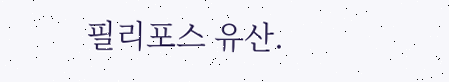필리포스 유산.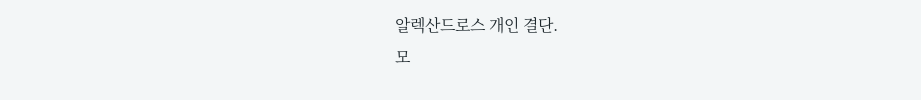알렉산드로스 개인 결단.
모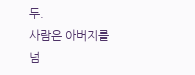두.
사람은 아버지를 넘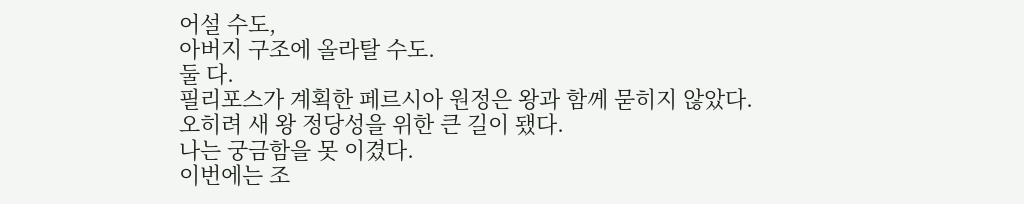어설 수도,
아버지 구조에 올라탈 수도.
둘 다.
필리포스가 계획한 페르시아 원정은 왕과 함께 묻히지 않았다.
오히려 새 왕 정당성을 위한 큰 길이 됐다.
나는 궁금함을 못 이겼다.
이번에는 조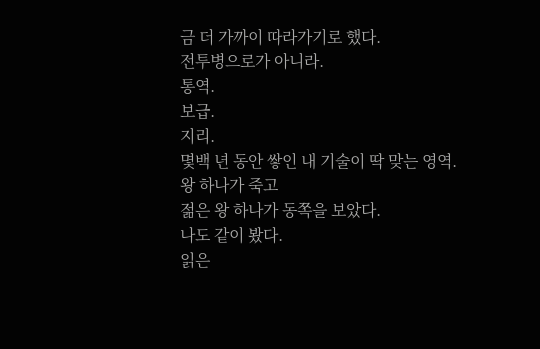금 더 가까이 따라가기로 했다.
전투병으로가 아니라.
통역.
보급.
지리.
몇백 년 동안 쌓인 내 기술이 딱 맞는 영역.
왕 하나가 죽고
젊은 왕 하나가 동쪽을 보았다.
나도 같이 봤다.
읽은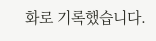화로 기록했습니다.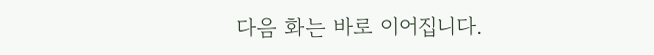다음 화는 바로 이어집니다.